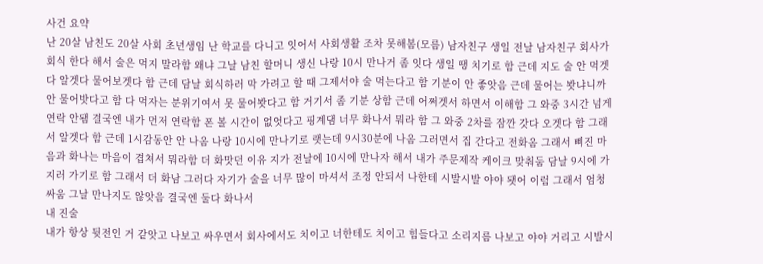사건 요약
난 20살 남친도 20살 사회 초년생임 난 학교를 다니고 잇어서 사회생활 조차 못해봄(모름) 남자친구 생일 전날 남자친구 회사가 회식 한다 해서 술은 먹지 말라함 왜냐 그날 남친 할머니 생신 나랑 10시 만나거 좀 잇다 생일 땡 치기로 함 근데 지도 술 안 먹겟다 알겟다 물어보겟다 함 근데 담날 회식하러 막 가려고 할 때 그제서야 술 먹는다고 함 기분이 안 좋앗음 근데 물어는 봣냐니까 안 물어밧다고 함 다 먹자는 분위기여서 못 물어봣다고 함 거기서 좀 기분 상함 근데 어쩌겟서 하면서 이해함 그 와중 3시간 넘게 연락 안됌 결국엔 내가 먼저 연락함 폰 볼 시간이 없엇다고 핑계댐 너무 화나서 뭐라 함 그 와중 2차를 잠깐 갓다 오겟다 함 그래서 알겟다 함 근데 1시감동안 안 나옴 나랑 10시에 만나기로 랫는데 9시30분에 나옴 그러면서 집 간다고 전화옴 그래서 삐진 마음과 화나는 마음이 겹쳐서 뭐라함 더 화맛던 이유 지가 전날에 10시에 만나자 해서 내가 주문제작 케이크 맞춰둠 담날 9시에 가지러 가기로 함 그래서 더 화남 그러다 자기가 술을 너무 많이 마셔서 조정 안되서 나한테 시발시발 야야 됏어 이럼 그래서 엄청 싸움 그날 만나지도 않앗음 결국엔 둘다 화나서
내 진술
내가 항상 뒷전인 거 같앗고 나보고 싸우면서 회사에서도 치이고 너한테도 치이고 힘들다고 소리지름 나보고 야야 거리고 시발시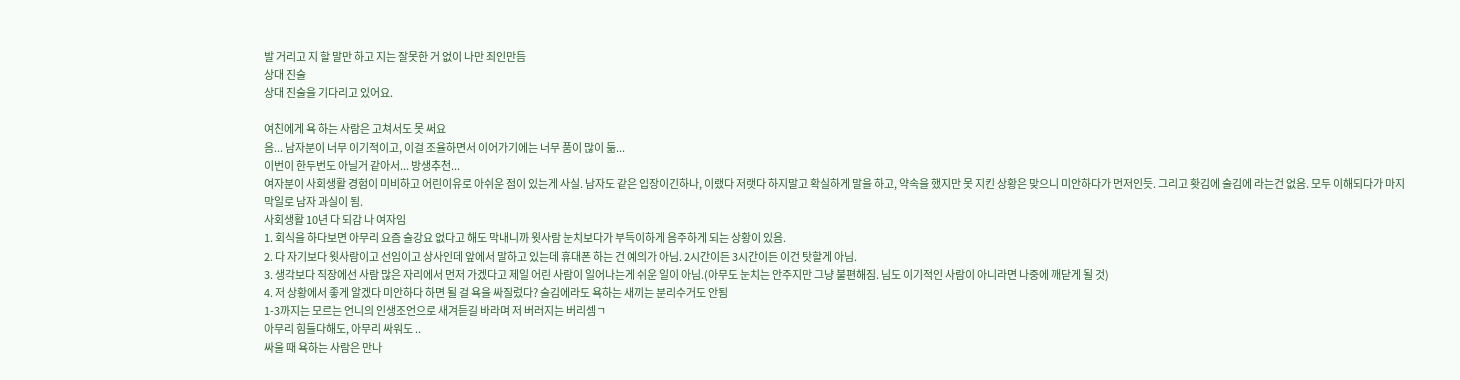발 거리고 지 할 말만 하고 지는 잘못한 거 없이 나만 죄인만듬
상대 진술
상대 진술을 기다리고 있어요.

여친에게 욕 하는 사람은 고쳐서도 못 써요
음... 남자분이 너무 이기적이고, 이걸 조율하면서 이어가기에는 너무 품이 많이 듦...
이번이 한두번도 아닐거 같아서... 방생추천...
여자분이 사회생활 경험이 미비하고 어린이유로 아쉬운 점이 있는게 사실. 남자도 같은 입장이긴하나, 이랬다 저랫다 하지말고 확실하게 말을 하고, 약속을 했지만 못 지킨 상황은 맞으니 미안하다가 먼저인듯. 그리고 홧김에 술김에 라는건 없음. 모두 이해되다가 마지막일로 남자 과실이 됨.
사회생활 10년 다 되감 나 여자임
1. 회식을 하다보면 아무리 요즘 술강요 없다고 해도 막내니까 윗사람 눈치보다가 부득이하게 음주하게 되는 상황이 있음.
2. 다 자기보다 윗사람이고 선임이고 상사인데 앞에서 말하고 있는데 휴대폰 하는 건 예의가 아님. 2시간이든 3시간이든 이건 탓할게 아님.
3. 생각보다 직장에선 사람 많은 자리에서 먼저 가겠다고 제일 어린 사람이 일어나는게 쉬운 일이 아님.(아무도 눈치는 안주지만 그냥 불편해짐. 님도 이기적인 사람이 아니라면 나중에 깨닫게 될 것)
4. 저 상황에서 좋게 알겠다 미안하다 하면 될 걸 욕을 싸질렀다? 술김에라도 욕하는 새끼는 분리수거도 안됨
1-3까지는 모르는 언니의 인생조언으로 새겨듣길 바라며 저 버러지는 버리셈ㄱ
아무리 힘들다해도, 아무리 싸워도 ..
싸울 때 욕하는 사람은 만나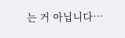는 거 아닙니다…